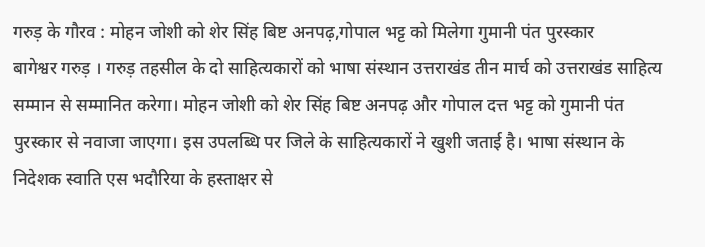गरुड़ के गौरव : मोहन जोशी को शेर सिंह बिष्ट अनपढ़,गोपाल भट्ट को मिलेगा गुमानी पंत पुरस्कार
बागेश्वर गरुड़ । गरुड़ तहसील के दो साहित्यकारों को भाषा संस्थान उत्तराखंड तीन मार्च को उत्तराखंड साहित्य सम्मान से सम्मानित करेगा। मोहन जोशी को शेर सिंह बिष्ट अनपढ़ और गोपाल दत्त भट्ट को गुमानी पंत पुरस्कार से नवाजा जाएगा। इस उपलब्धि पर जिले के साहित्यकारों ने खुशी जताई है। भाषा संस्थान के निदेशक स्वाति एस भदौरिया के हस्ताक्षर से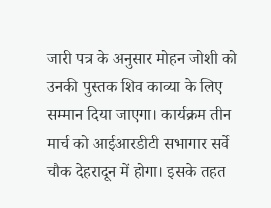जारी पत्र के अनुसार मोहन जोशी को उनकी पुस्तक शिव काव्या के लिए सम्मान दिया जाएगा। कार्यक्रम तीन मार्च को आईआरडीटी सभागार सर्वे चौक देहरादून में होगा। इसके तहत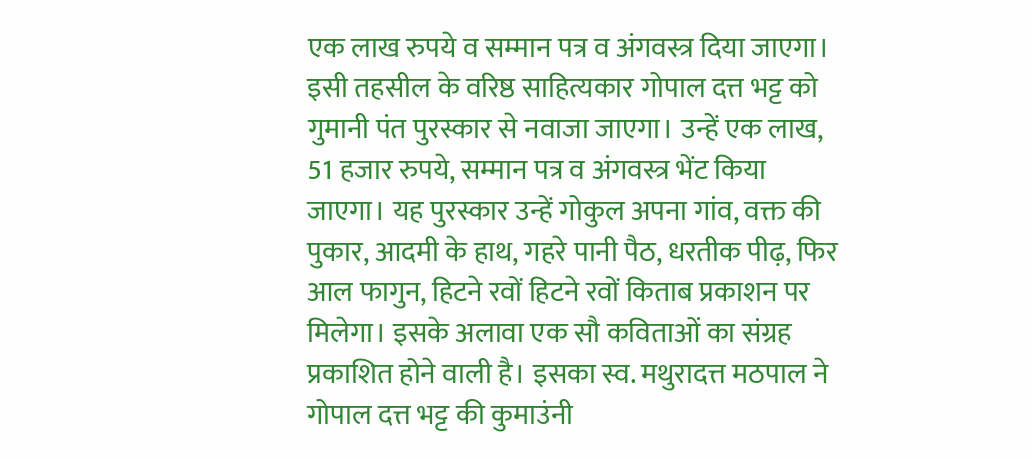एक लाख रुपये व सम्मान पत्र व अंगवस्त्र दिया जाएगा। इसी तहसील के वरिष्ठ साहित्यकार गोपाल दत्त भट्ट को गुमानी पंत पुरस्कार से नवाजा जाएगा। उन्हें एक लाख, 51 हजार रुपये, सम्मान पत्र व अंगवस्त्र भेंट किया जाएगा। यह पुरस्कार उन्हें गोकुल अपना गांव, वक्त की पुकार, आदमी के हाथ, गहरे पानी पैठ, धरतीक पीढ़, फिर आल फागुन, हिटने रवों हिटने रवों किताब प्रकाशन पर मिलेगा। इसके अलावा एक सौ कविताओं का संग्रह प्रकाशित होने वाली है। इसका स्व. मथुरादत्त मठपाल ने गोपाल दत्त भट्ट की कुमाउंनी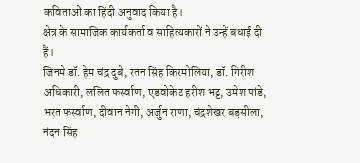कविताओं का हिंदी अनुवाद किया है।
क्षेत्र के सामाजिक कार्यकर्ता व साहित्यकारों ने उन्हें बधाई दी हैं।
जिनमे डॉ. हेम चंद्र दुबे, रतन सिंह किरमोलिया, डॉ. गिरीश अधिकारी, ललित फर्स्वाण, एडवोकेट हरीश भट्ट, उमेश पांडे, भरत फर्स्वाण, दीवान नेगी, अर्जुन राणा, चंद्रशेखर बड़सीला, नंदन सिंह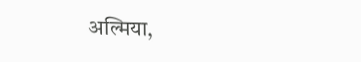अल्मिया,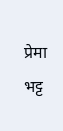प्रेमा भट्ट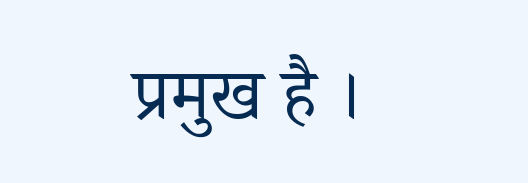प्रमुख है ।